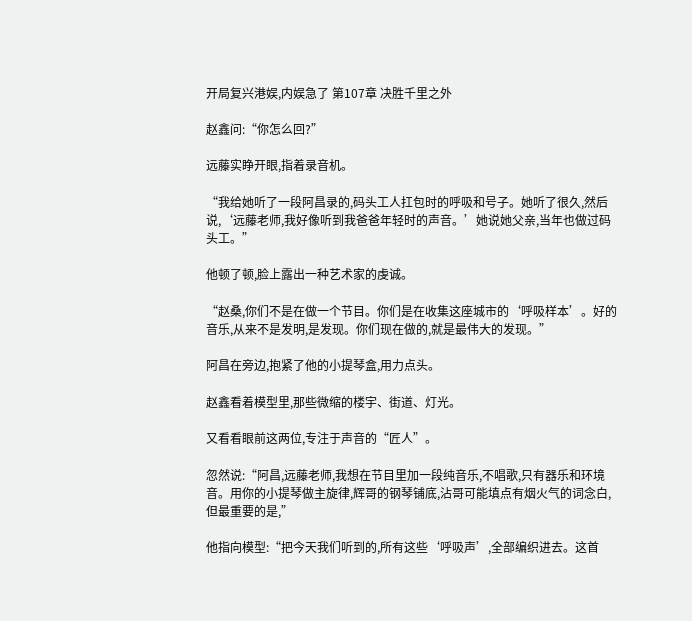开局复兴港娱,内娱急了 第107章 决胜千里之外

赵鑫问:“你怎么回?”

远藤实睁开眼,指着录音机。

“我给她听了一段阿昌录的,码头工人扛包时的呼吸和号子。她听了很久,然后说,‘远藤老师,我好像听到我爸爸年轻时的声音。’她说她父亲,当年也做过码头工。”

他顿了顿,脸上露出一种艺术家的虔诚。

“赵桑,你们不是在做一个节目。你们是在收集这座城市的‘呼吸样本’。好的音乐,从来不是发明,是发现。你们现在做的,就是最伟大的发现。”

阿昌在旁边,抱紧了他的小提琴盒,用力点头。

赵鑫看着模型里,那些微缩的楼宇、街道、灯光。

又看看眼前这两位,专注于声音的“匠人”。

忽然说:“阿昌,远藤老师,我想在节目里加一段纯音乐,不唱歌,只有器乐和环境音。用你的小提琴做主旋律,辉哥的钢琴铺底,沾哥可能填点有烟火气的词念白,但最重要的是,”

他指向模型:“把今天我们听到的,所有这些‘呼吸声’,全部编织进去。这首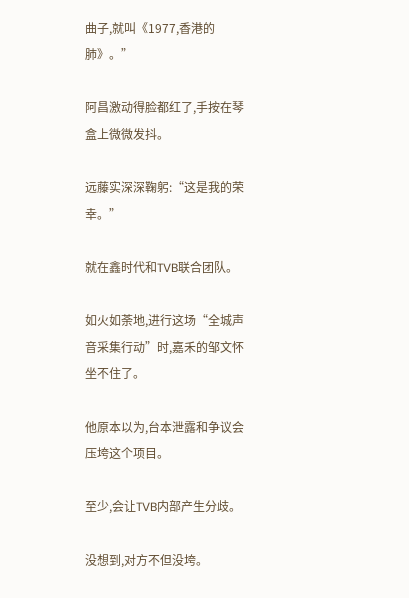曲子,就叫《1977,香港的肺》。”

阿昌激动得脸都红了,手按在琴盒上微微发抖。

远藤实深深鞠躬:“这是我的荣幸。”

就在鑫时代和TVB联合团队。

如火如荼地,进行这场“全城声音采集行动”时,嘉禾的邹文怀坐不住了。

他原本以为,台本泄露和争议会压垮这个项目。

至少,会让TVB内部产生分歧。

没想到,对方不但没垮。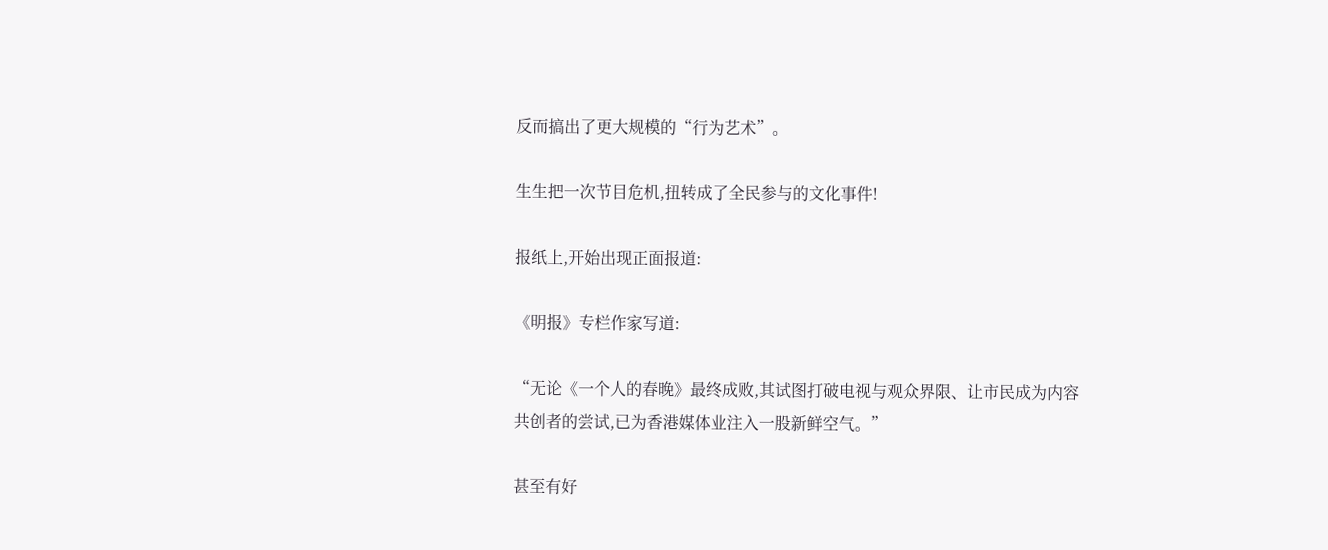反而搞出了更大规模的“行为艺术”。

生生把一次节目危机,扭转成了全民参与的文化事件!

报纸上,开始出现正面报道:

《明报》专栏作家写道:

“无论《一个人的春晚》最终成败,其试图打破电视与观众界限、让市民成为内容共创者的尝试,已为香港媒体业注入一股新鲜空气。”

甚至有好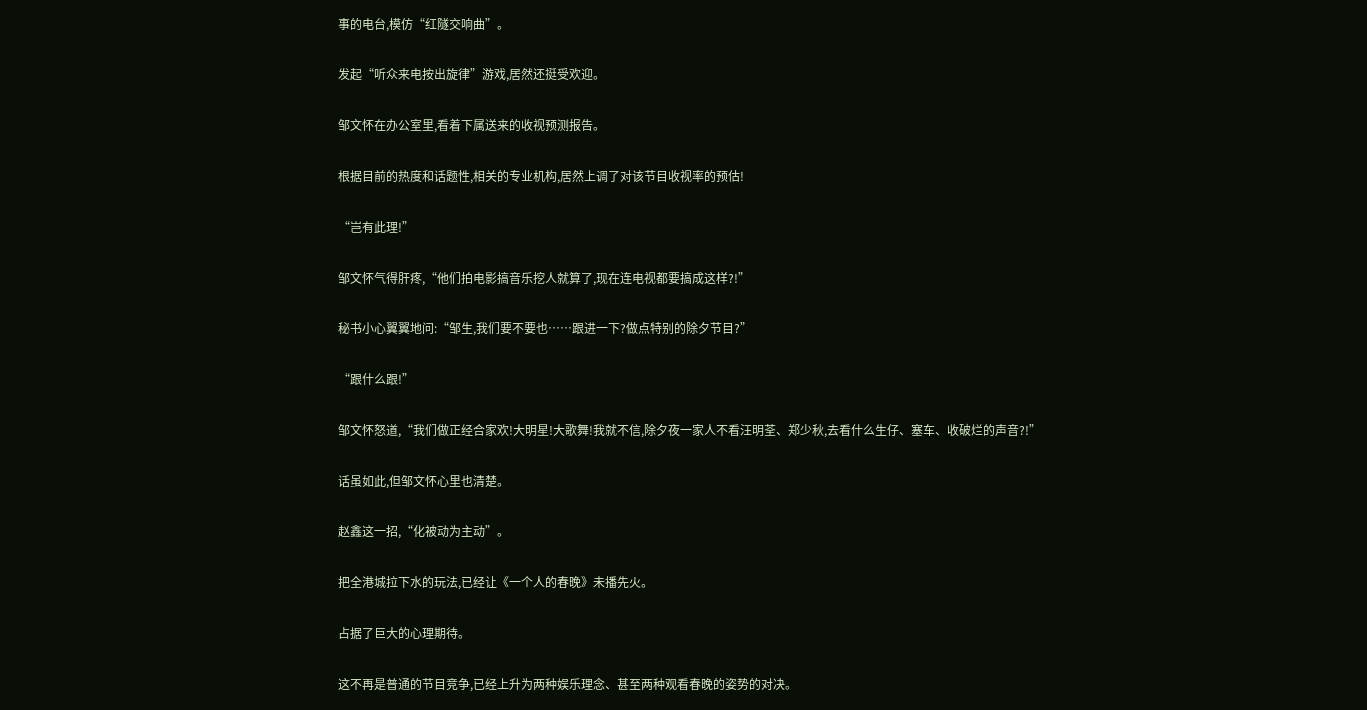事的电台,模仿“红隧交响曲”。

发起“听众来电按出旋律”游戏,居然还挺受欢迎。

邹文怀在办公室里,看着下属送来的收视预测报告。

根据目前的热度和话题性,相关的专业机构,居然上调了对该节目收视率的预估!

“岂有此理!”

邹文怀气得肝疼,“他们拍电影搞音乐挖人就算了,现在连电视都要搞成这样?!”

秘书小心翼翼地问:“邹生,我们要不要也……跟进一下?做点特别的除夕节目?”

“跟什么跟!”

邹文怀怒道,“我们做正经合家欢!大明星!大歌舞!我就不信,除夕夜一家人不看汪明荃、郑少秋,去看什么生仔、塞车、收破烂的声音?!”

话虽如此,但邹文怀心里也清楚。

赵鑫这一招,“化被动为主动”。

把全港城拉下水的玩法,已经让《一个人的春晚》未播先火。

占据了巨大的心理期待。

这不再是普通的节目竞争,已经上升为两种娱乐理念、甚至两种观看春晚的姿势的对决。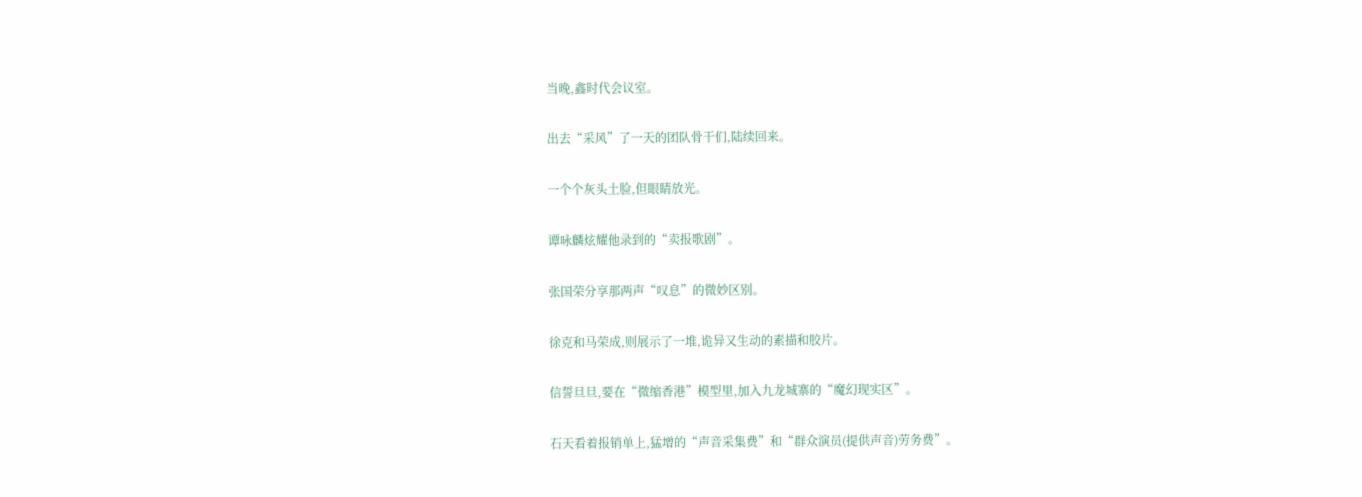当晚,鑫时代会议室。

出去“采风”了一天的团队骨干们,陆续回来。

一个个灰头土脸,但眼睛放光。

谭咏麟炫耀他录到的“卖报歌剧”。

张国荣分享那两声“叹息”的微妙区别。

徐克和马荣成,则展示了一堆,诡异又生动的素描和胶片。

信誓旦旦,要在“微缩香港”模型里,加入九龙城寨的“魔幻现实区”。

石天看着报销单上,猛增的“声音采集费”和“群众演员(提供声音)劳务费”。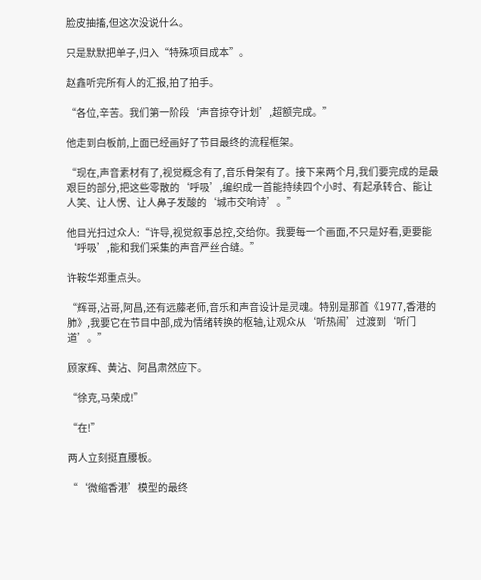脸皮抽搐,但这次没说什么。

只是默默把单子,归入“特殊项目成本”。

赵鑫听完所有人的汇报,拍了拍手。

“各位,辛苦。我们第一阶段‘声音掠夺计划’,超额完成。”

他走到白板前,上面已经画好了节目最终的流程框架。

“现在,声音素材有了,视觉概念有了,音乐骨架有了。接下来两个月,我们要完成的是最艰巨的部分,把这些零散的‘呼吸’,编织成一首能持续四个小时、有起承转合、能让人笑、让人愣、让人鼻子发酸的‘城市交响诗’。”

他目光扫过众人:“许导,视觉叙事总控,交给你。我要每一个画面,不只是好看,更要能‘呼吸’,能和我们采集的声音严丝合缝。”

许鞍华郑重点头。

“辉哥,沾哥,阿昌,还有远藤老师,音乐和声音设计是灵魂。特别是那首《1977,香港的肺》,我要它在节目中部,成为情绪转换的枢轴,让观众从‘听热闹’过渡到‘听门道’。”

顾家辉、黄沾、阿昌肃然应下。

“徐克,马荣成!”

“在!”

两人立刻挺直腰板。

“‘微缩香港’模型的最终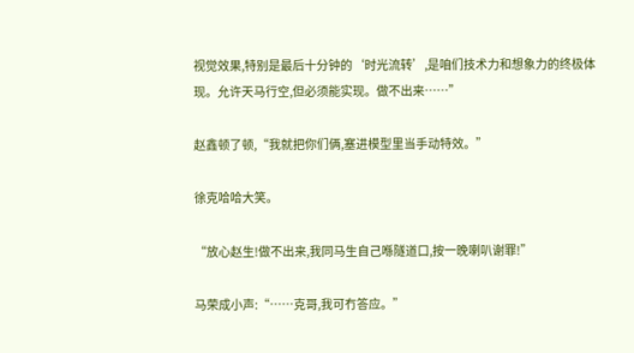视觉效果,特别是最后十分钟的‘时光流转’,是咱们技术力和想象力的终极体现。允许天马行空,但必须能实现。做不出来……”

赵鑫顿了顿,“我就把你们俩,塞进模型里当手动特效。”

徐克哈哈大笑。

“放心赵生!做不出来,我同马生自己喺隧道口,按一晚喇叭谢罪!”

马荣成小声:“……克哥,我可冇答应。”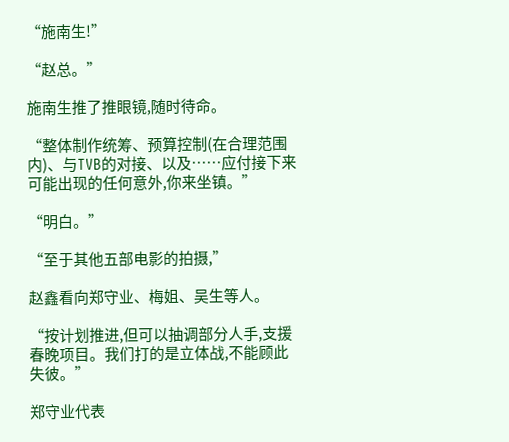“施南生!”

“赵总。”

施南生推了推眼镜,随时待命。

“整体制作统筹、预算控制(在合理范围内)、与TVB的对接、以及……应付接下来可能出现的任何意外,你来坐镇。”

“明白。”

“至于其他五部电影的拍摄,”

赵鑫看向郑守业、梅姐、吴生等人。

“按计划推进,但可以抽调部分人手,支援春晚项目。我们打的是立体战,不能顾此失彼。”

郑守业代表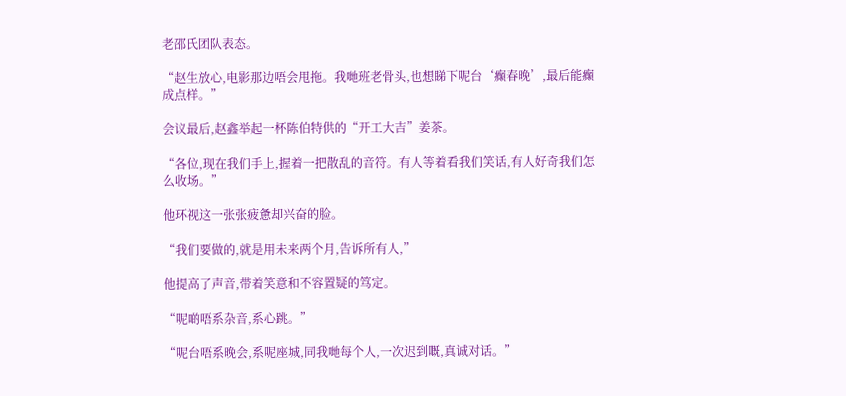老邵氏团队表态。

“赵生放心,电影那边唔会甩拖。我哋班老骨头,也想睇下呢台‘癫春晚’,最后能癫成点样。”

会议最后,赵鑫举起一杯陈伯特供的“开工大吉”姜茶。

“各位,现在我们手上,握着一把散乱的音符。有人等着看我们笑话,有人好奇我们怎么收场。”

他环视这一张张疲惫却兴奋的脸。

“我们要做的,就是用未来两个月,告诉所有人,”

他提高了声音,带着笑意和不容置疑的笃定。

“呢啲唔系杂音,系心跳。”

“呢台唔系晚会,系呢座城,同我哋每个人,一次迟到嘅,真诚对话。”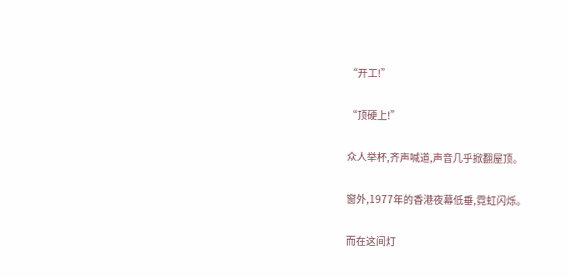“开工!”

“顶硬上!”

众人举杯,齐声喊道,声音几乎掀翻屋顶。

窗外,1977年的香港夜幕低垂,霓虹闪烁。

而在这间灯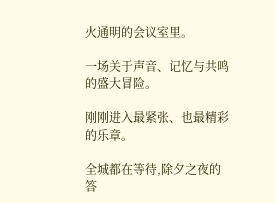火通明的会议室里。

一场关于声音、记忆与共鸣的盛大冒险。

刚刚进入最紧张、也最精彩的乐章。

全城都在等待,除夕之夜的答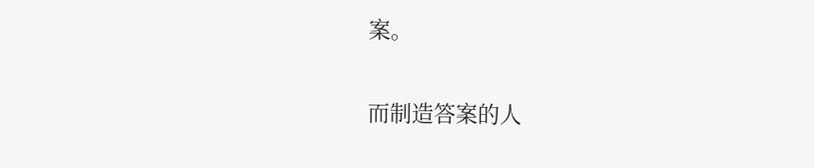案。

而制造答案的人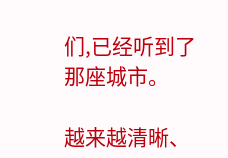们,已经听到了那座城市。

越来越清晰、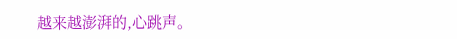越来越澎湃的,心跳声。